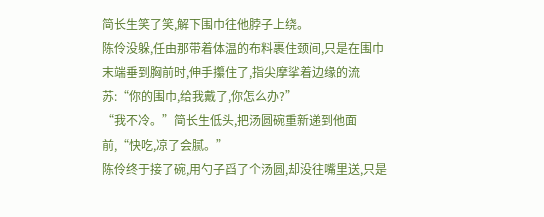简长生笑了笑,解下围巾往他脖子上绕。
陈伶没躲,任由那带着体温的布料裹住颈间,只是在围巾末端垂到胸前时,伸手攥住了,指尖摩挲着边缘的流苏:“你的围巾,给我戴了,你怎么办?”
“我不冷。”简长生低头,把汤圆碗重新递到他面前,“快吃,凉了会腻。”
陈伶终于接了碗,用勺子舀了个汤圆,却没往嘴里送,只是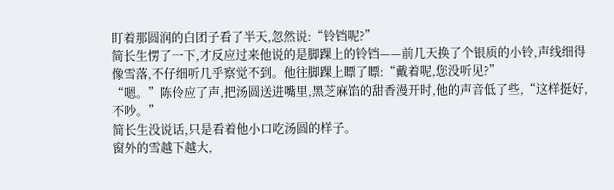盯着那圆润的白团子看了半天,忽然说:“铃铛呢?”
简长生愣了一下,才反应过来他说的是脚踝上的铃铛——前几天换了个银质的小铃,声线细得像雪落,不仔细听几乎察觉不到。他往脚踝上瞟了瞟:“戴着呢,您没听见?”
“嗯。”陈伶应了声,把汤圆送进嘴里,黑芝麻馅的甜香漫开时,他的声音低了些,“这样挺好,不吵。”
简长生没说话,只是看着他小口吃汤圆的样子。
窗外的雪越下越大,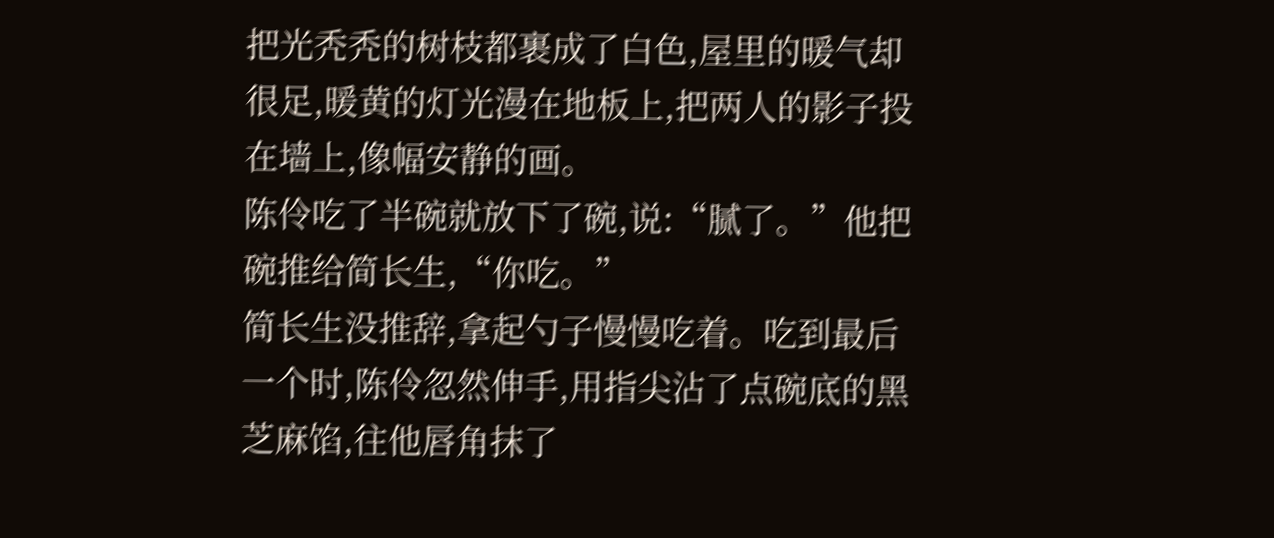把光秃秃的树枝都裹成了白色,屋里的暖气却很足,暖黄的灯光漫在地板上,把两人的影子投在墙上,像幅安静的画。
陈伶吃了半碗就放下了碗,说:“腻了。”他把碗推给简长生,“你吃。”
简长生没推辞,拿起勺子慢慢吃着。吃到最后一个时,陈伶忽然伸手,用指尖沾了点碗底的黑芝麻馅,往他唇角抹了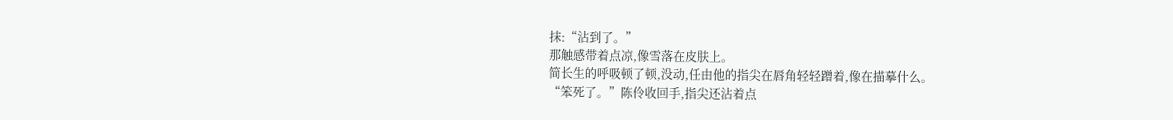抹:“沾到了。”
那触感带着点凉,像雪落在皮肤上。
简长生的呼吸顿了顿,没动,任由他的指尖在唇角轻轻蹭着,像在描摹什么。
“笨死了。”陈伶收回手,指尖还沾着点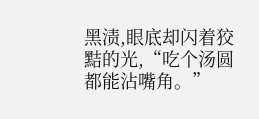黑渍,眼底却闪着狡黠的光,“吃个汤圆都能沾嘴角。”